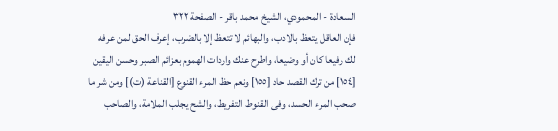السعادة - المحمودي، الشيخ محمد باقر - الصفحة ٣٢٢
فإن العاقل يتعظ بالادب، والبهائم لا تتعظ إلا بالضرب، إعرف الحق لمن عرفه لك رفيعا كان أو وضيعا، واطرح عنك واردات الهموم بعزائم الصبر وحسن اليقين [١٥٤] من ترك القصد حاد [١٥٥] ونعم حظ المرء القنوع [القناعة (ت)] ومن شر ما صحب المرء الحسد، وفى القنوط التفريط، والشح يجلب الملامة، والصاحب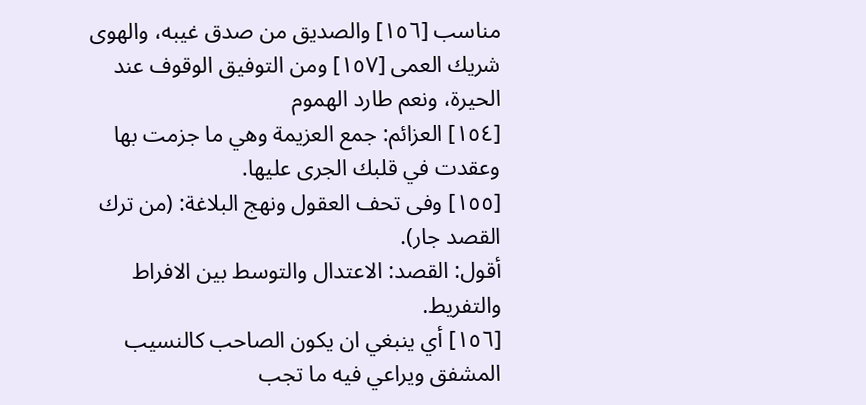مناسب [١٥٦] والصديق من صدق غيبه، والهوى شريك العمى [١٥٧] ومن التوفيق الوقوف عند الحيرة، ونعم طارد الهموم
[١٥٤] العزائم: جمع العزيمة وهي ما جزمت بها وعقدت في قلبك الجرى عليها.
[١٥٥] وفى تحف العقول ونهج البلاغة: (من ترك القصد جار).
أقول: القصد: الاعتدال والتوسط بين الافراط والتفريط.
[١٥٦] أي ينبغي ان يكون الصاحب كالنسيب المشفق ويراعي فيه ما تجب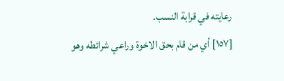رعايته في قرابة النسب.
[١٥٧] أي من قام بحق الاخوة وراعي شرائطه وهو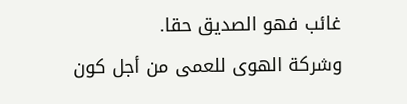غائب فهو الصديق حقا.
وشركة الهوى للعمى من أجل كون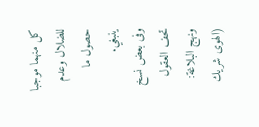كل منهما موجبا للضلال وعدم حصول ما ينبغي.
وفى بعض نسخ تحف العقول ونهج البلاغة: (الهوى شريك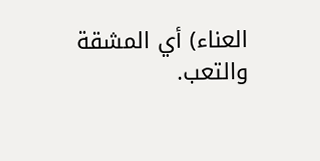العناء) أي المشقة والتعب.